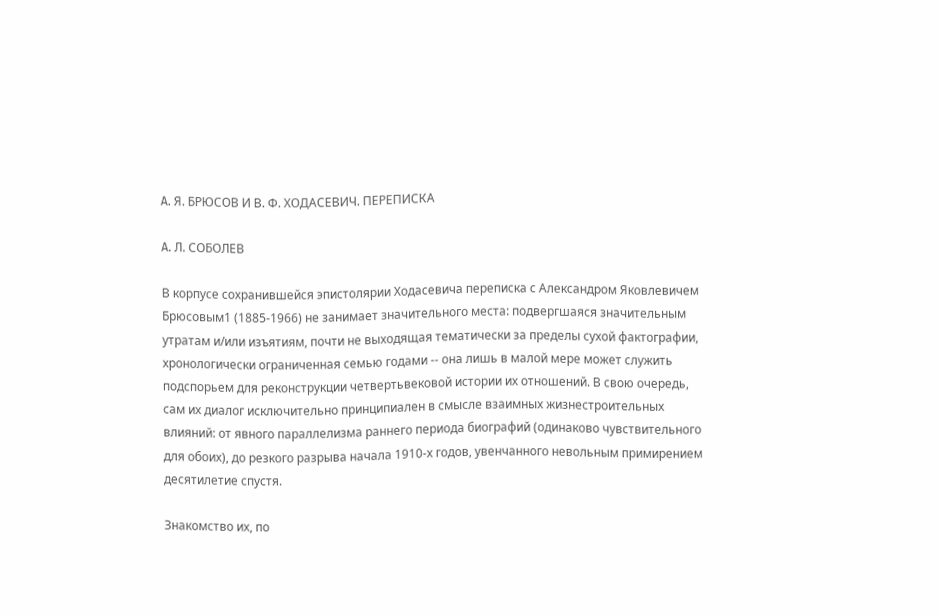A. Я. БРЮСОВ И В. Ф. ХОДАСЕВИЧ. ПЕРЕПИСКА

A. Л. СОБОЛЕВ

В корпусе сохранившейся эпистолярии Ходасевича переписка с Александром Яковлевичем Брюсовым1 (1885-1966) не занимает значительного места: подвергшаяся значительным утратам и/или изъятиям, почти не выходящая тематически за пределы сухой фактографии, хронологически ограниченная семью годами -- она лишь в малой мере может служить подспорьем для реконструкции четвертьвековой истории их отношений. В свою очередь, сам их диалог исключительно принципиален в смысле взаимных жизнестроительных влияний: от явного параллелизма раннего периода биографий (одинаково чувствительного для обоих), до резкого разрыва начала 1910-х годов, увенчанного невольным примирением десятилетие спустя.

Знакомство их, по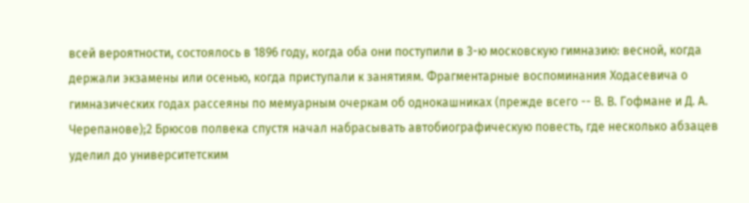всей вероятности, состоялось в 1896 году, когда оба они поступили в 3-ю московскую гимназию: весной, когда держали экзамены или осенью, когда приступали к занятиям. Фрагментарные воспоминания Ходасевича о гимназических годах рассеяны по мемуарным очеркам об однокашниках (прежде всего -- В. В. Гофмане и Д. А. Черепанове);2 Брюсов полвека спустя начал набрасывать автобиографическую повесть, где несколько абзацев уделил до университетским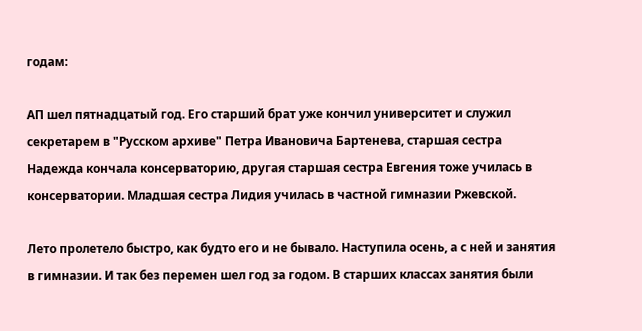годам:

АП шел пятнадцатый год. Его старший брат уже кончил университет и служил секретарем в "Русском архиве" Петра Ивановича Бартенева, старшая сестра Надежда кончала консерваторию, другая старшая сестра Евгения тоже училась в консерватории. Младшая сестра Лидия училась в частной гимназии Ржевской.

Лето пролетело быстро, как будто его и не бывало. Наступила осень, а с ней и занятия в гимназии. И так без перемен шел год за годом. В старших классах занятия были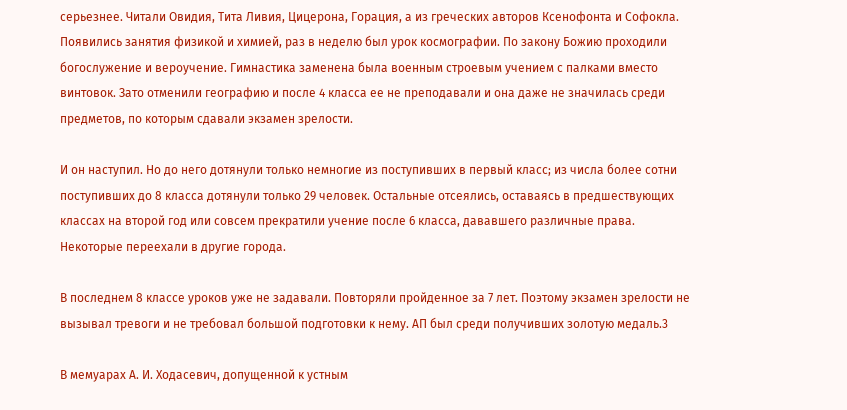серьезнее. Читали Овидия, Тита Ливия, Цицерона, Горация, а из греческих авторов Ксенофонта и Софокла. Появились занятия физикой и химией, раз в неделю был урок космографии. По закону Божию проходили богослужение и вероучение. Гимнастика заменена была военным строевым учением с палками вместо винтовок. Зато отменили географию и после 4 класса ее не преподавали и она даже не значилась среди предметов, по которым сдавали экзамен зрелости.

И он наступил. Но до него дотянули только немногие из поступивших в первый класс; из числа более сотни поступивших до 8 класса дотянули только 29 человек. Остальные отсеялись, оставаясь в предшествующих классах на второй год или совсем прекратили учение после 6 класса, дававшего различные права. Некоторые переехали в другие города.

В последнем 8 классе уроков уже не задавали. Повторяли пройденное за 7 лет. Поэтому экзамен зрелости не вызывал тревоги и не требовал большой подготовки к нему. АП был среди получивших золотую медаль.3

В мемуарах А. И. Ходасевич, допущенной к устным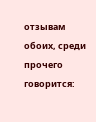отзывам обоих, среди прочего говорится: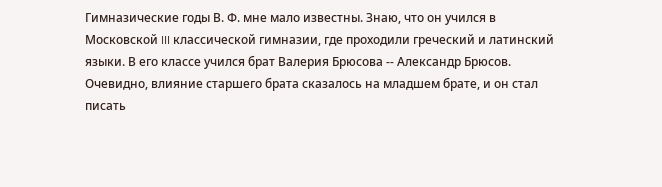Гимназические годы В. Ф. мне мало известны. Знаю, что он учился в Московской III классической гимназии, где проходили греческий и латинский языки. В его классе учился брат Валерия Брюсова -- Александр Брюсов. Очевидно, влияние старшего брата сказалось на младшем брате, и он стал писать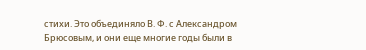стихи. Это объединяло В. Ф. с Александром Брюсовым, и они еще многие годы были в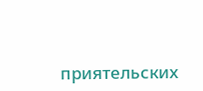приятельских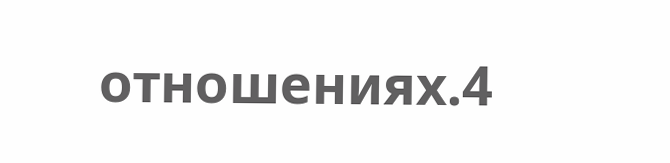отношениях.4